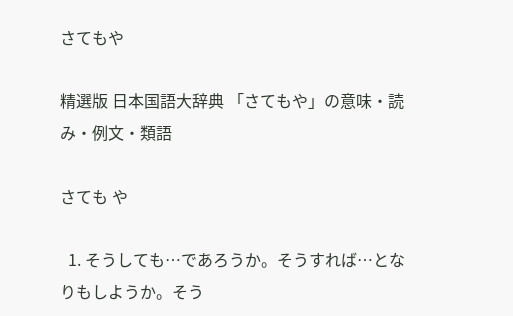さてもや

精選版 日本国語大辞典 「さてもや」の意味・読み・例文・類語

さても や

  1. そうしても…であろうか。そうすれば…となりもしようか。そう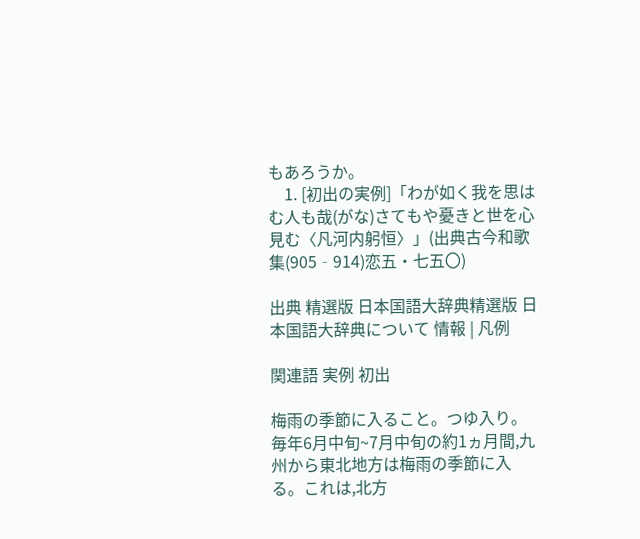もあろうか。
    1. [初出の実例]「わが如く我を思はむ人も哉(がな)さてもや憂きと世を心見む〈凡河内躬恒〉」(出典古今和歌集(905‐914)恋五・七五〇)

出典 精選版 日本国語大辞典精選版 日本国語大辞典について 情報 | 凡例

関連語 実例 初出

梅雨の季節に入ること。つゆ入り。毎年6月中旬~7月中旬の約1ヵ月間,九州から東北地方は梅雨の季節に入る。これは,北方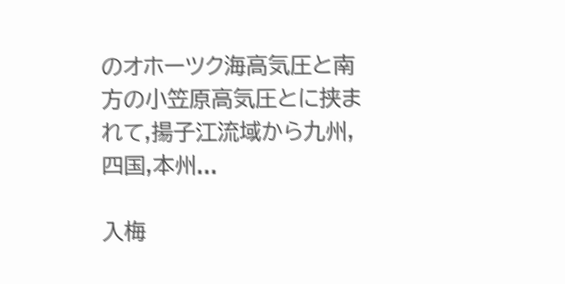のオホーツク海高気圧と南方の小笠原高気圧とに挟まれて,揚子江流域から九州,四国,本州...

入梅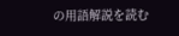の用語解説を読む